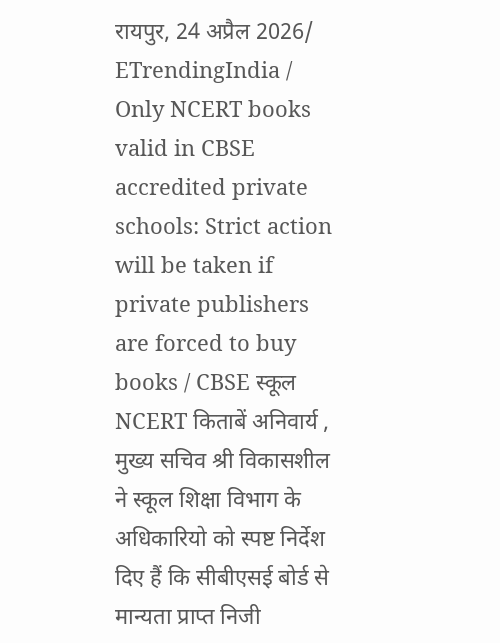रायपुर, 24 अप्रैल 2026/ ETrendingIndia / Only NCERT books valid in CBSE accredited private schools: Strict action will be taken if private publishers are forced to buy books / CBSE स्कूल NCERT किताबें अनिवार्य , मुख्य सचिव श्री विकासशील ने स्कूल शिक्षा विभाग के अधिकारियो को स्पष्ट निर्देश दिए हैं कि सीबीएसई बोर्ड से मान्यता प्राप्त निजी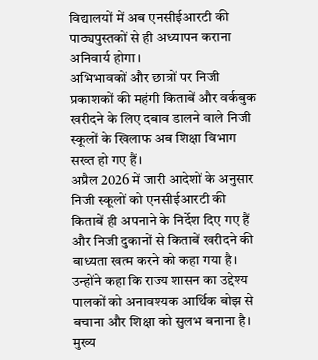विद्यालयों में अब एनसीईआरटी की पाठ्यपुस्तकों से ही अध्यापन कराना अनिवार्य होगा।
अभिभावकों और छात्रों पर निजी प्रकाशकों की महंगी किताबें और वर्कबुक खरीदने के लिए दबाव डालने वाले निजी स्कूलों के खिलाफ अब शिक्षा विभाग सख्त हो गए हैं।
अप्रैल 2026 में जारी आदेशों के अनुसार निजी स्कूलों को एनसीईआरटी की किताबें ही अपनाने के निर्देश दिए गए हैं और निजी दुकानों से किताबें खरीदने की बाध्यता खत्म करने को कहा गया है।
उन्होंने कहा कि राज्य शासन का उद्देश्य पालकों को अनावश्यक आर्थिक बोझ से बचाना और शिक्षा को सुलभ बनाना है।
मुख्य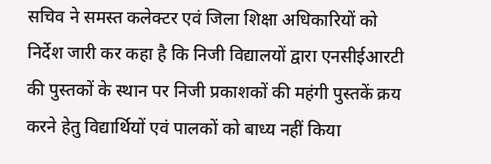सचिव ने समस्त कलेक्टर एवं जिला शिक्षा अधिकारियों को निर्देश जारी कर कहा है कि निजी विद्यालयों द्वारा एनसीईआरटी की पुस्तकों के स्थान पर निजी प्रकाशकों की महंगी पुस्तकें क्रय करने हेतु विद्यार्थियों एवं पालकों को बाध्य नहीं किया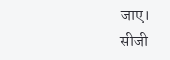जाए।
सीजी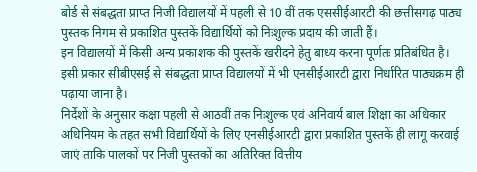बोर्ड से संबद्धता प्राप्त निजी विद्यालयों में पहली से 10 वीं तक एससीईआरटी की छत्तीसगढ़ पाठ्य पुस्तक निगम से प्रकाशित पुस्तकें विद्यार्थियों को निःशुल्क प्रदाय की जाती हैं।
इन विद्यालयों में किसी अन्य प्रकाशक की पुस्तकें खरीदने हेतु बाध्य करना पूर्णतः प्रतिबंधित है।
इसी प्रकार सीबीएसई से संबद्धता प्राप्त विद्यालयों में भी एनसीईआरटी द्वारा निर्धारित पाठ्यक्रम ही पढ़ाया जाना है।
निर्देशों के अनुसार कक्षा पहली से आठवीं तक निःशुल्क एवं अनिवार्य बाल शिक्षा का अधिकार अधिनियम के तहत सभी विद्यार्थियों के लिए एनसीईआरटी द्वारा प्रकाशित पुस्तकें ही लागू करवाई जाएं ताकि पालकों पर निजी पुस्तकों का अतिरिक्त वित्तीय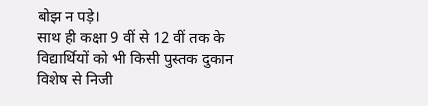बोझ न पड़े।
साथ ही कक्षा 9 वीं से 12 वीं तक के विद्यार्थियों को भी किसी पुस्तक दुकान विशेष से निजी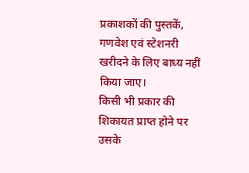प्रकाशकों की पुस्तकें, गणवेश एवं स्टेशनरी खरीदने के लिए बाध्य नहीं किया जाए।
किसी भी प्रकार की शिकायत प्राप्त होने पर उसके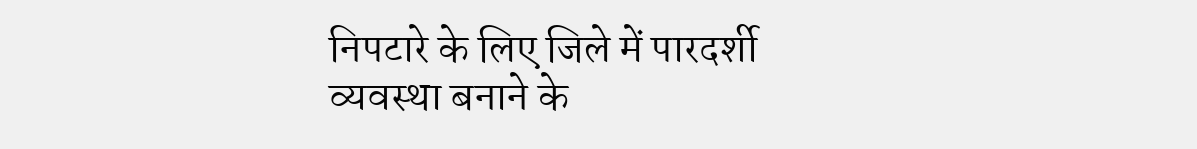निपटारे के लिए जिले में पारदर्शी व्यवस्था बनाने के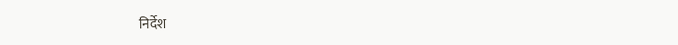निर्देश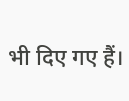भी दिए गए हैं।